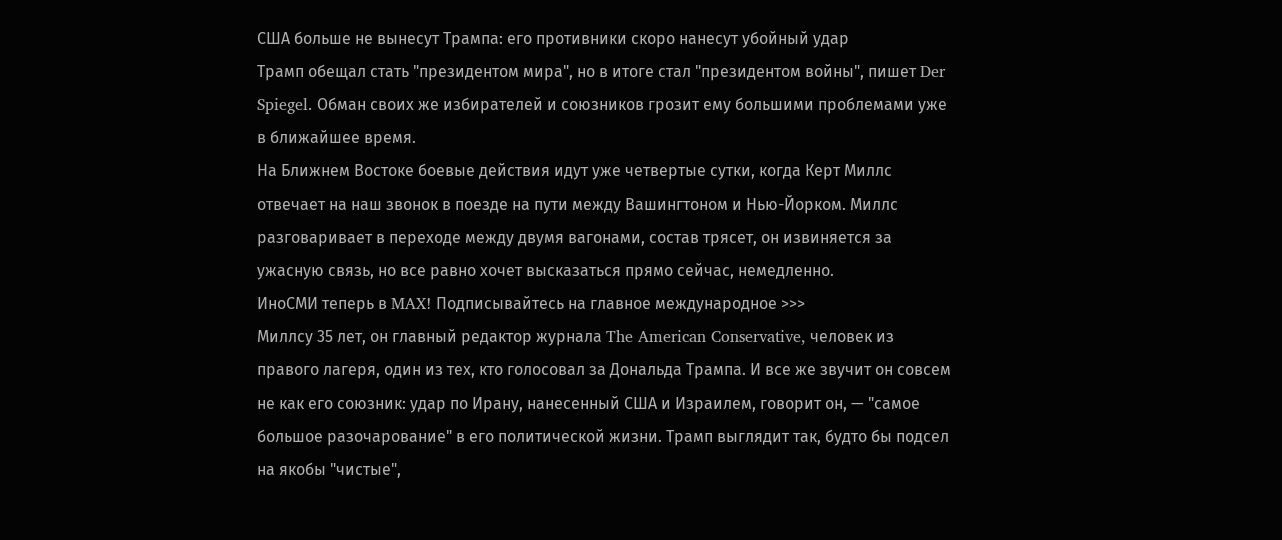США больше не вынесут Трампа: его противники скоро нанесут убойный удар
Трамп обещал стать "президентом мира", но в итоге стал "президентом войны", пишет Der Spiegel. Обман своих же избирателей и союзников грозит ему большими проблемами уже в ближайшее время.
На Ближнем Востоке боевые действия идут уже четвертые сутки, когда Керт Миллс отвечает на наш звонок в поезде на пути между Вашингтоном и Нью-Йорком. Миллс разговаривает в переходе между двумя вагонами, состав трясет, он извиняется за ужасную связь, но все равно хочет высказаться прямо сейчас, немедленно.
ИноСМИ теперь в MAX! Подписывайтесь на главное международное >>>
Миллсу 35 лет, он главный редактор журнала The American Conservative, человек из правого лагеря, один из тех, кто голосовал за Дональда Трампа. И все же звучит он совсем не как его союзник: удар по Ирану, нанесенный США и Израилем, говорит он, — "самое большое разочарование" в его политической жизни. Трамп выглядит так, будто бы подсел на якобы "чистые",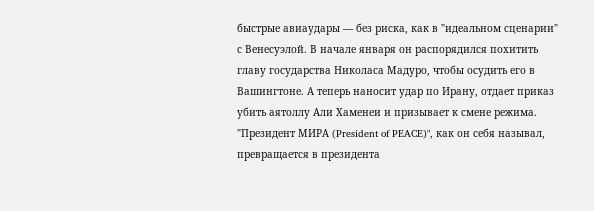быстрые авиаудары — без риска, как в "идеальном сценарии" с Венесуэлой. В начале января он распорядился похитить главу государства Николаса Мадуро, чтобы осудить его в Вашингтоне. А теперь наносит удар по Ирану, отдает приказ убить аятоллу Али Хаменеи и призывает к смене режима. "Президент МИРА (President of PEACE)", как он себя называл, превращается в президента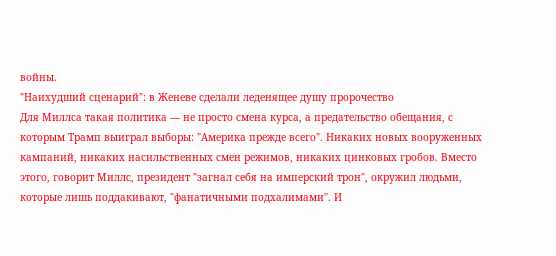войны.
"Наихудший сценарий": в Женеве сделали леденящее душу пророчество
Для Миллса такая политика — не просто смена курса, а предательство обещания, с которым Трамп выиграл выборы: "Америка прежде всего". Никаких новых вооруженных кампаний, никаких насильственных смен режимов, никаких цинковых гробов. Вместо этого, говорит Миллс, президент "загнал себя на имперский трон", окружил людьми, которые лишь поддакивают, "фанатичными подхалимами". И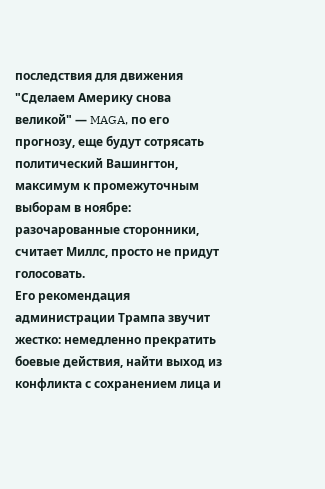последствия для движения "Сделаем Америку снова великой" — MAGA, по его прогнозу, еще будут сотрясать политический Вашингтон, максимум к промежуточным выборам в ноябре: разочарованные сторонники, считает Миллс, просто не придут голосовать.
Его рекомендация администрации Трампа звучит жестко: немедленно прекратить боевые действия, найти выход из конфликта с сохранением лица и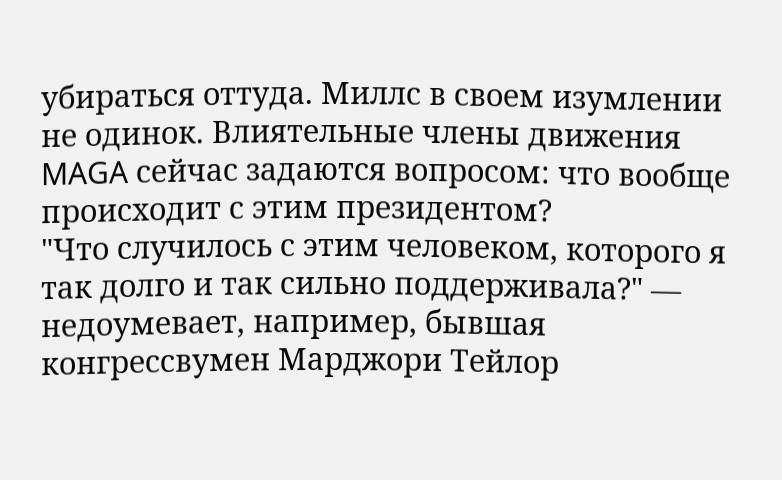убираться оттуда. Миллс в своем изумлении не одинок. Влиятельные члены движения MAGA сейчас задаются вопросом: что вообще происходит с этим президентом?
"Что случилось с этим человеком, которого я так долго и так сильно поддерживала?" — недоумевает, например, бывшая конгрессвумен Марджори Тейлор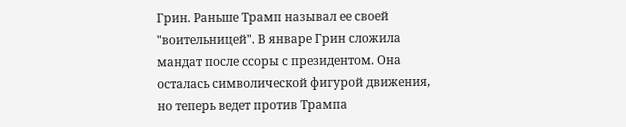Грин. Раньше Трамп называл ее своей "воительницей". В январе Грин сложила мандат после ссоры с президентом. Она осталась символической фигурой движения, но теперь ведет против Трампа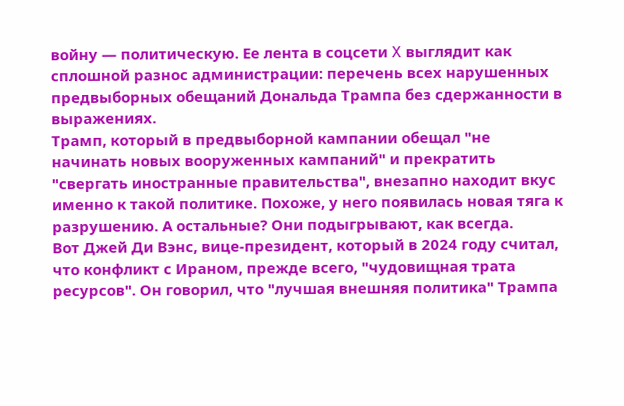войну — политическую. Ее лента в соцсети X выглядит как сплошной разнос администрации: перечень всех нарушенных предвыборных обещаний Дональда Трампа без сдержанности в выражениях.
Трамп, который в предвыборной кампании обещал "не начинать новых вооруженных кампаний" и прекратить "свергать иностранные правительства", внезапно находит вкус именно к такой политике. Похоже, у него появилась новая тяга к разрушению. А остальные? Они подыгрывают, как всегда.
Вот Джей Ди Вэнс, вице-президент, который в 2024 году считал, что конфликт с Ираном, прежде всего, "чудовищная трата ресурсов". Он говорил, что "лучшая внешняя политика" Трампа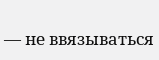— не ввязываться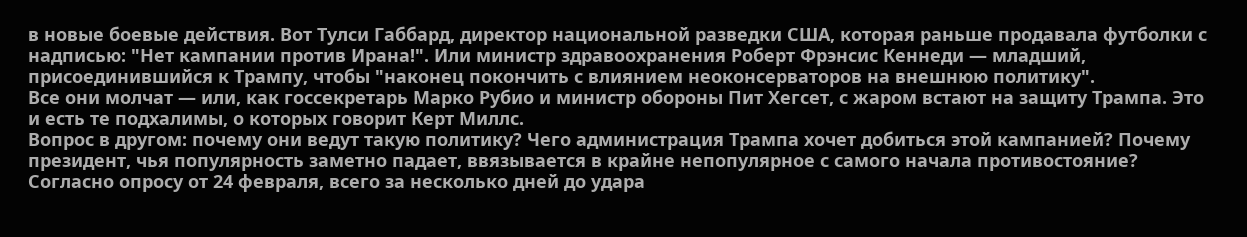в новые боевые действия. Вот Тулси Габбард, директор национальной разведки США, которая раньше продавала футболки с надписью: "Нет кампании против Ирана!". Или министр здравоохранения Роберт Фрэнсис Кеннеди — младший, присоединившийся к Трампу, чтобы "наконец покончить с влиянием неоконсерваторов на внешнюю политику".
Все они молчат — или, как госсекретарь Марко Рубио и министр обороны Пит Хегсет, с жаром встают на защиту Трампа. Это и есть те подхалимы, о которых говорит Керт Миллс.
Вопрос в другом: почему они ведут такую политику? Чего администрация Трампа хочет добиться этой кампанией? Почему президент, чья популярность заметно падает, ввязывается в крайне непопулярное с самого начала противостояние?
Согласно опросу от 24 февраля, всего за несколько дней до удара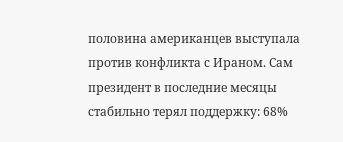половина американцев выступала против конфликта с Ираном. Сам президент в последние месяцы стабильно терял поддержку: 68%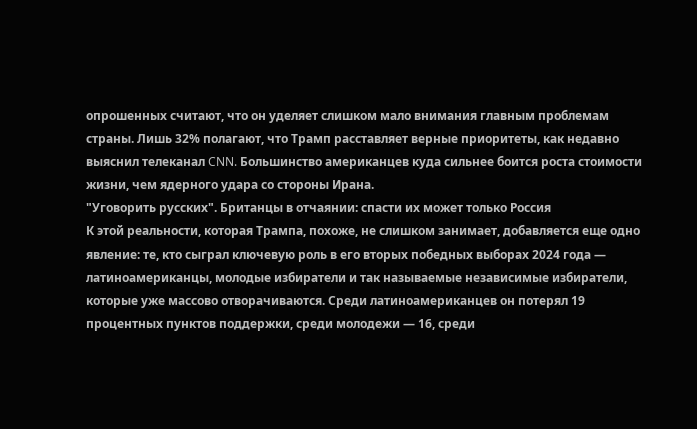опрошенных считают, что он уделяет слишком мало внимания главным проблемам страны. Лишь 32% полагают, что Трамп расставляет верные приоритеты, как недавно выяснил телеканал CNN. Большинство американцев куда сильнее боится роста стоимости жизни, чем ядерного удара со стороны Ирана.
"Уговорить русских". Британцы в отчаянии: спасти их может только Россия
К этой реальности, которая Трампа, похоже, не слишком занимает, добавляется еще одно явление: те, кто сыграл ключевую роль в его вторых победных выборах 2024 года — латиноамериканцы, молодые избиратели и так называемые независимые избиратели, которые уже массово отворачиваются. Среди латиноамериканцев он потерял 19 процентных пунктов поддержки, среди молодежи — 16, среди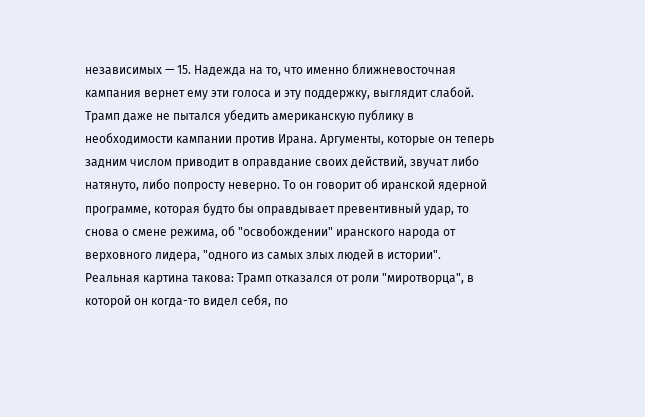независимых — 15. Надежда на то, что именно ближневосточная кампания вернет ему эти голоса и эту поддержку, выглядит слабой.
Трамп даже не пытался убедить американскую публику в необходимости кампании против Ирана. Аргументы, которые он теперь задним числом приводит в оправдание своих действий, звучат либо натянуто, либо попросту неверно. То он говорит об иранской ядерной программе, которая будто бы оправдывает превентивный удар, то снова о смене режима, об "освобождении" иранского народа от верховного лидера, "одного из самых злых людей в истории".
Реальная картина такова: Трамп отказался от роли "миротворца", в которой он когда-то видел себя, по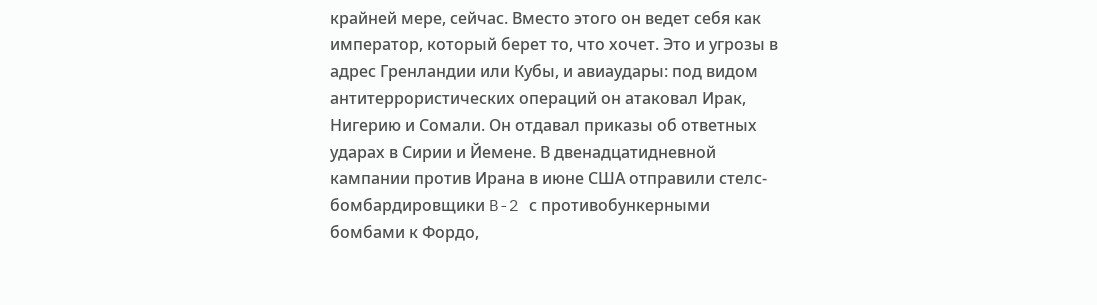крайней мере, сейчас. Вместо этого он ведет себя как император, который берет то, что хочет. Это и угрозы в адрес Гренландии или Кубы, и авиаудары: под видом антитеррористических операций он атаковал Ирак, Нигерию и Сомали. Он отдавал приказы об ответных ударах в Сирии и Йемене. В двенадцатидневной кампании против Ирана в июне США отправили стелс-бомбардировщики B-2 с противобункерными бомбами к Фордо,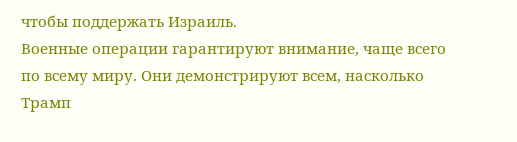чтобы поддержать Израиль.
Военные операции гарантируют внимание, чаще всего по всему миру. Они демонстрируют всем, насколько Трамп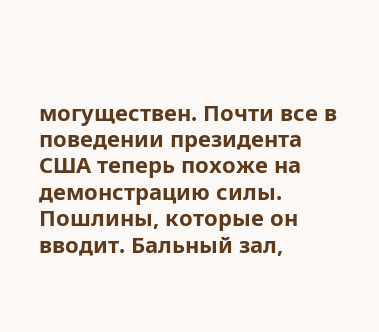могуществен. Почти все в поведении президента США теперь похоже на демонстрацию силы. Пошлины, которые он вводит. Бальный зал,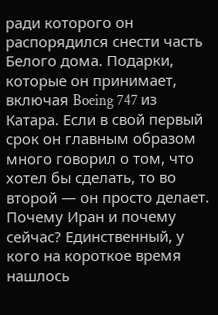ради которого он распорядился снести часть Белого дома. Подарки, которые он принимает, включая Boeing 747 из Катара. Если в свой первый срок он главным образом много говорил о том, что хотел бы сделать, то во второй — он просто делает.
Почему Иран и почему сейчас? Единственный, у кого на короткое время нашлось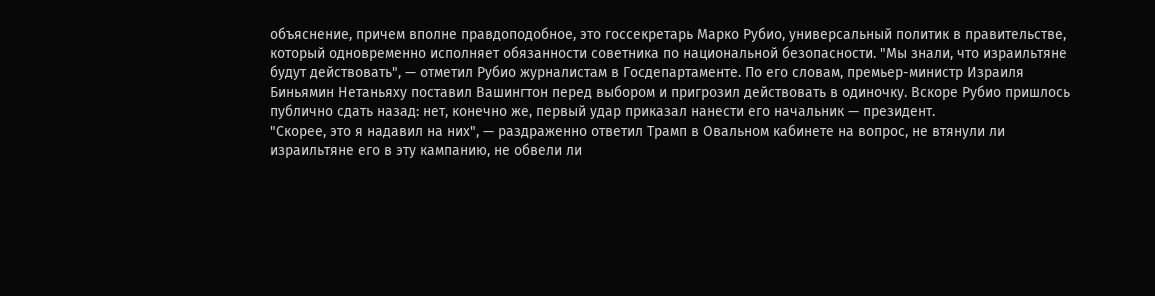объяснение, причем вполне правдоподобное, это госсекретарь Марко Рубио, универсальный политик в правительстве, который одновременно исполняет обязанности советника по национальной безопасности. "Мы знали, что израильтяне будут действовать", — отметил Рубио журналистам в Госдепартаменте. По его словам, премьер-министр Израиля Биньямин Нетаньяху поставил Вашингтон перед выбором и пригрозил действовать в одиночку. Вскоре Рубио пришлось публично сдать назад: нет, конечно же, первый удар приказал нанести его начальник — президент.
"Скорее, это я надавил на них", — раздраженно ответил Трамп в Овальном кабинете на вопрос, не втянули ли израильтяне его в эту кампанию, не обвели ли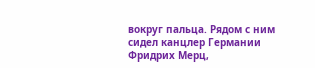вокруг пальца. Рядом с ним сидел канцлер Германии Фридрих Мерц,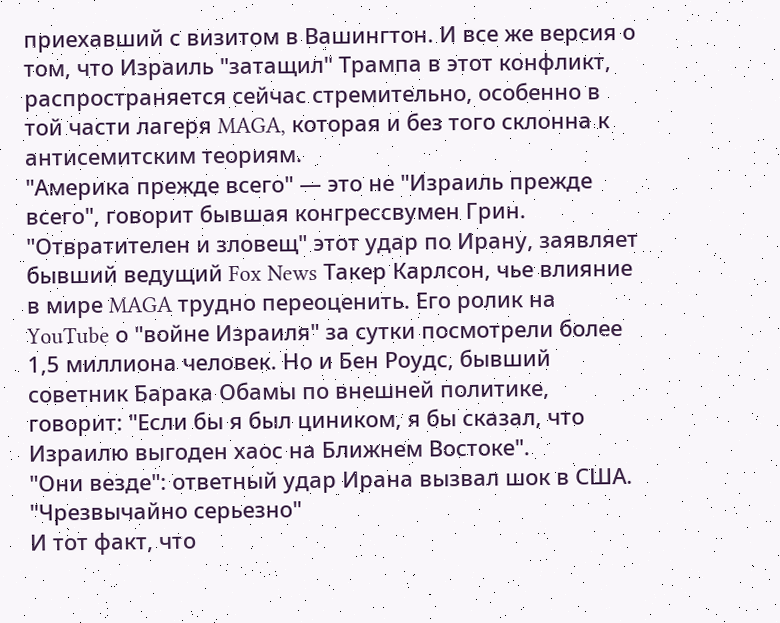приехавший с визитом в Вашингтон. И все же версия о том, что Израиль "затащил" Трампа в этот конфликт, распространяется сейчас стремительно, особенно в той части лагеря MAGA, которая и без того склонна к антисемитским теориям.
"Америка прежде всего" — это не "Израиль прежде всего", говорит бывшая конгрессвумен Грин. "Отвратителен и зловещ" этот удар по Ирану, заявляет бывший ведущий Fox News Такер Карлсон, чье влияние в мире MAGA трудно переоценить. Его ролик на YouTube о "войне Израиля" за сутки посмотрели более 1,5 миллиона человек. Но и Бен Роудс, бывший советник Барака Обамы по внешней политике, говорит: "Если бы я был циником, я бы сказал, что Израилю выгоден хаос на Ближнем Востоке".
"Они везде": ответный удар Ирана вызвал шок в США. "Чрезвычайно серьезно"
И тот факт, что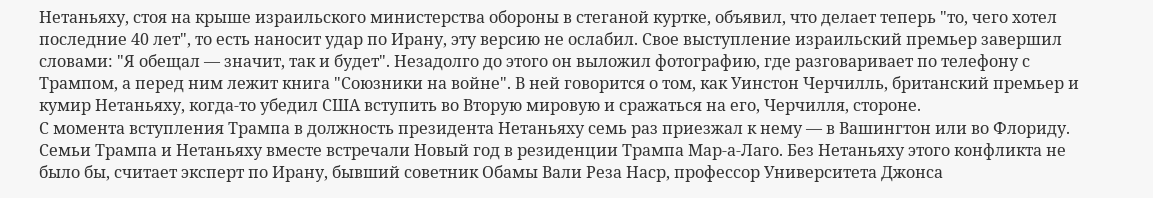Нетаньяху, стоя на крыше израильского министерства обороны в стеганой куртке, объявил, что делает теперь "то, чего хотел последние 40 лет", то есть наносит удар по Ирану, эту версию не ослабил. Свое выступление израильский премьер завершил словами: "Я обещал — значит, так и будет". Незадолго до этого он выложил фотографию, где разговаривает по телефону с Трампом, а перед ним лежит книга "Союзники на войне". В ней говорится о том, как Уинстон Черчилль, британский премьер и кумир Нетаньяху, когда-то убедил США вступить во Вторую мировую и сражаться на его, Черчилля, стороне.
С момента вступления Трампа в должность президента Нетаньяху семь раз приезжал к нему — в Вашингтон или во Флориду. Семьи Трампа и Нетаньяху вместе встречали Новый год в резиденции Трампа Мар-а-Лаго. Без Нетаньяху этого конфликта не было бы, считает эксперт по Ирану, бывший советник Обамы Вали Реза Наср, профессор Университета Джонса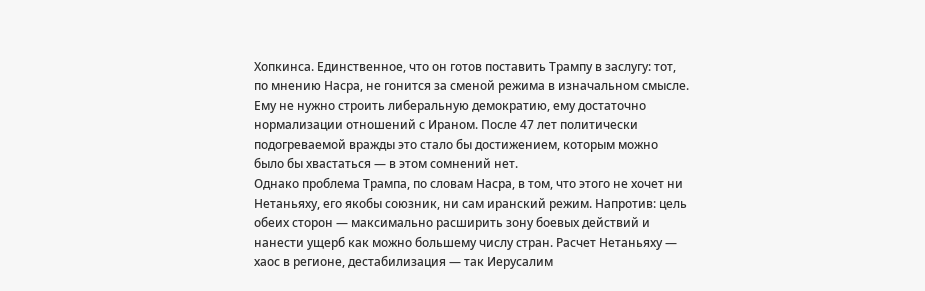Хопкинса. Единственное, что он готов поставить Трампу в заслугу: тот, по мнению Насра, не гонится за сменой режима в изначальном смысле. Ему не нужно строить либеральную демократию, ему достаточно нормализации отношений с Ираном. После 47 лет политически подогреваемой вражды это стало бы достижением, которым можно было бы хвастаться — в этом сомнений нет.
Однако проблема Трампа, по словам Насра, в том, что этого не хочет ни Нетаньяху, его якобы союзник, ни сам иранский режим. Напротив: цель обеих сторон — максимально расширить зону боевых действий и нанести ущерб как можно большему числу стран. Расчет Нетаньяху — хаос в регионе, дестабилизация — так Иерусалим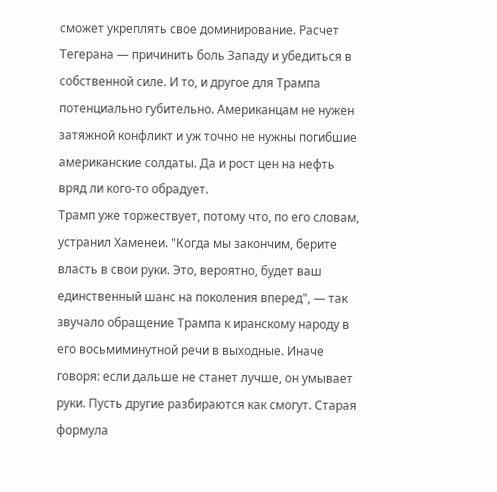сможет укреплять свое доминирование. Расчет Тегерана — причинить боль Западу и убедиться в собственной силе. И то, и другое для Трампа потенциально губительно. Американцам не нужен затяжной конфликт и уж точно не нужны погибшие американские солдаты. Да и рост цен на нефть вряд ли кого-то обрадует.
Трамп уже торжествует, потому что, по его словам, устранил Хаменеи. "Когда мы закончим, берите власть в свои руки. Это, вероятно, будет ваш единственный шанс на поколения вперед", — так звучало обращение Трампа к иранскому народу в его восьмиминутной речи в выходные. Иначе говоря: если дальше не станет лучше, он умывает руки. Пусть другие разбираются как смогут. Старая формула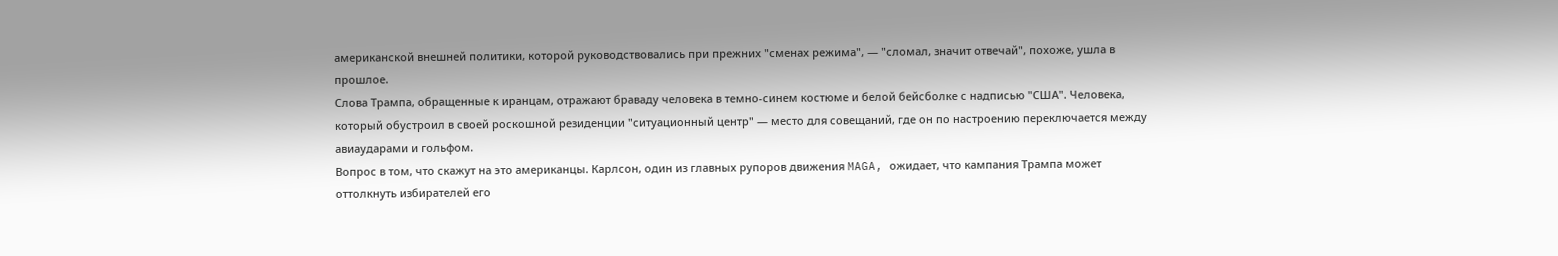американской внешней политики, которой руководствовались при прежних "сменах режима", — "сломал, значит отвечай", похоже, ушла в прошлое.
Слова Трампа, обращенные к иранцам, отражают браваду человека в темно-синем костюме и белой бейсболке с надписью "США". Человека, который обустроил в своей роскошной резиденции "ситуационный центр" — место для совещаний, где он по настроению переключается между авиаударами и гольфом.
Вопрос в том, что скажут на это американцы. Карлсон, один из главных рупоров движения MAGA, ожидает, что кампания Трампа может оттолкнуть избирателей его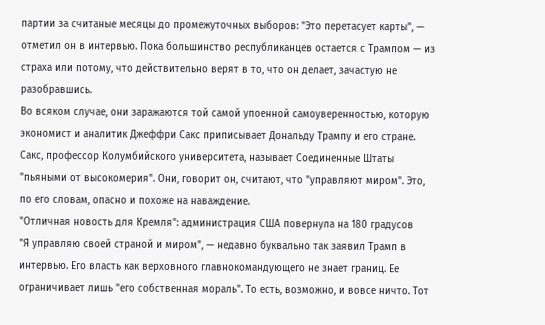партии за считаные месяцы до промежуточных выборов: "Это перетасует карты", — отметил он в интервью. Пока большинство республиканцев остается с Трампом — из страха или потому, что действительно верят в то, что он делает, зачастую не разобравшись.
Во всяком случае, они заражаются той самой упоенной самоуверенностью, которую экономист и аналитик Джеффри Сакс приписывает Дональду Трампу и его стране. Сакс, профессор Колумбийского университета, называет Соединенные Штаты "пьяными от высокомерия". Они, говорит он, считают, что "управляют миром". Это, по его словам, опасно и похоже на наваждение.
"Отличная новость для Кремля": администрация США повернула на 180 градусов
"Я управляю своей страной и миром", — недавно буквально так заявил Трамп в интервью. Его власть как верховного главнокомандующего не знает границ. Ее ограничивает лишь "его собственная мораль". То есть, возможно, и вовсе ничто. Тот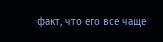факт, что его все чаще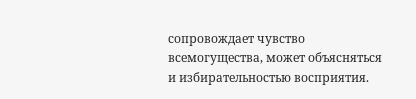сопровождает чувство всемогущества, может объясняться и избирательностью восприятия.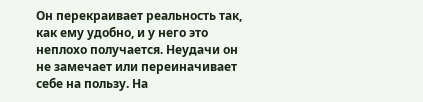Он перекраивает реальность так, как ему удобно, и у него это неплохо получается. Неудачи он не замечает или переиначивает себе на пользу. На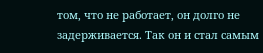том, что не работает, он долго не задерживается. Так он и стал самым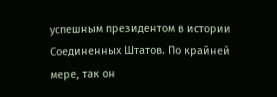успешным президентом в истории Соединенных Штатов. По крайней мере, так он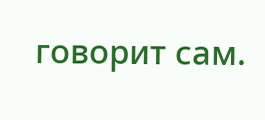говорит сам.